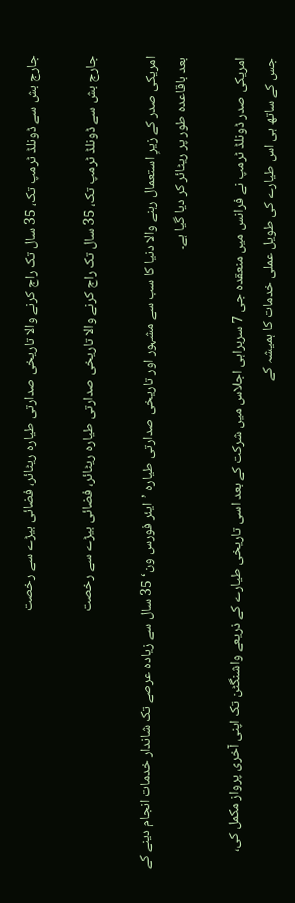جارج بش سے ڈونلڈ ٹرمپ تک، 35 سال تک راج کرنے والا تاریخی صدارتی طیارہ ریٹائر، فضائی بیڑے سے رخصت

جارج بش سے ڈونلڈ ٹرمپ تک، 35 سال تک راج کرنے والا تاریخی صدارتی طیارہ ریٹائر، فضائی بیڑے سے رخصت

امریکی صدر کے زیرِ استعمال رہنے والا دنیا کا سب سے مشہور اور تاریخی صدارتی طیارہ ’ایئر فورس ون‘ 35 سال سے زیادہ عرصے تک شاندار خدمات انجام دینے کے بعد باقاعدہ طور پر ریٹائر کر دیا گیا ہے۔

امریکی صدر ڈونلڈ ٹرمپ نے فرانس میں منعقدہ جی 7 سربراہی اجلاس میں شرکت کے بعد اسی تاریخی طیارے کے ذریعے واشنگٹن تک اپنی آخری پرواز مکمل کی، جس کے ساتھ ہی اس طیارے کی طویل عملی خدمات کا ہمیشہ کے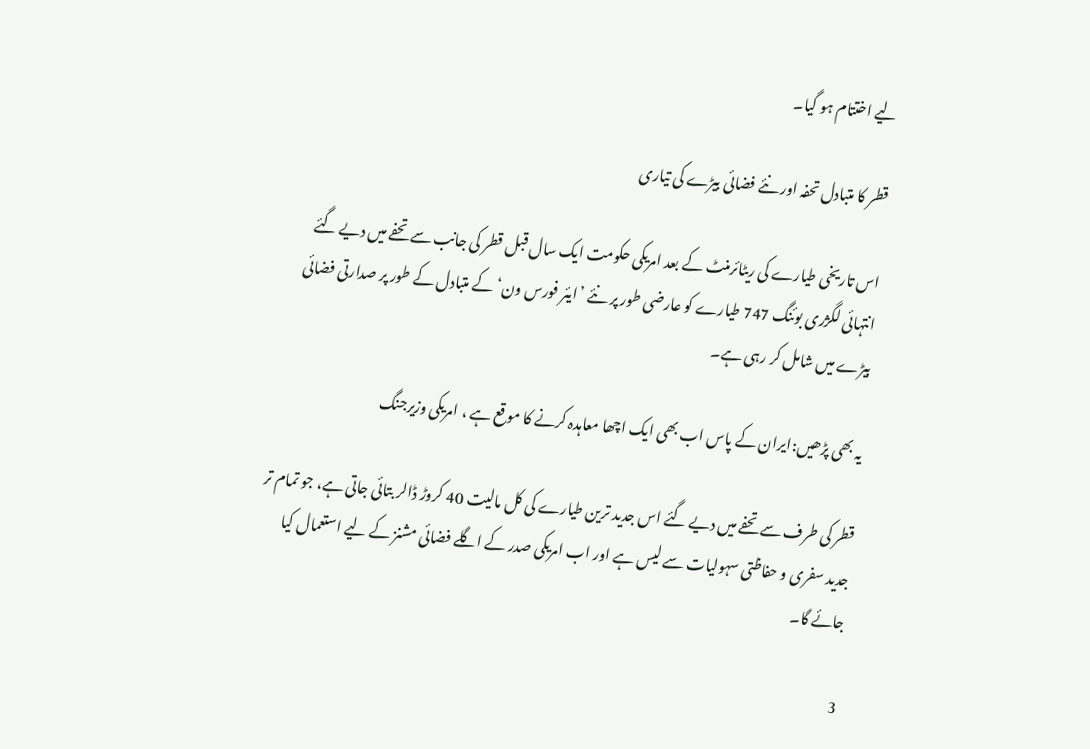لیے اختتام ہو گیا۔

قطر کا متبادل تحفہ اور نئے فضائی بیڑے کی تیاری

اس تاریخی طیارے کی ریٹائرمنٹ کے بعد امریکی حکومت ایک سال قبل قطر کی جانب سے تحفے میں دیے گئے انتہائی لگژری بوئنگ 747 طیارے کو عارضی طور پر نئے ’ایئر فورس ون‘ کے متبادل کے طور پر صدارتی فضائی بیڑے میں شامل کر رہی ہے۔

یہ بھی پڑھیں:ایران کے پاس اب بھی ایک اچھا معاہدہ کرنے کا موقع ہے ، امریکی وزیرجنگ

قطر کی طرف سے تحفے میں دیے گئے اس جدید ترین طیارے کی کل مالیت 40 کروڑ ڈالر بتائی جاتی ہے، جو تمام تر جدید سفری و حفاظتی سہولیات سے لیس ہے اور اب امریکی صدر کے اگلے فضائی مشنز کے لیے استعمال کیا جائے گا۔

3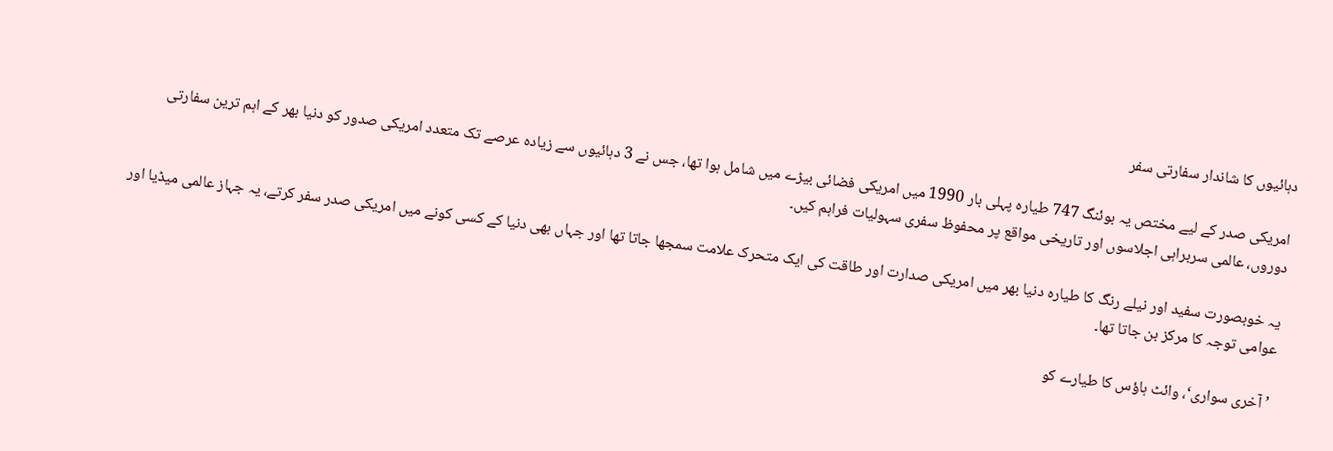دہائیوں کا شاندار سفارتی سفر

امریکی صدر کے لیے مختص یہ بوئنگ 747 طیارہ پہلی بار 1990 میں امریکی فضائی بیڑے میں شامل ہوا تھا، جس نے 3 دہائیوں سے زیادہ عرصے تک متعدد امریکی صدور کو دنیا بھر کے اہم ترین سفارتی دوروں، عالمی سربراہی اجلاسوں اور تاریخی مواقع پر محفوظ سفری سہولیات فراہم کیں۔

یہ خوبصورت سفید اور نیلے رنگ کا طیارہ دنیا بھر میں امریکی صدارت اور طاقت کی ایک متحرک علامت سمجھا جاتا تھا اور جہاں بھی دنیا کے کسی کونے میں امریکی صدر سفر کرتے، یہ جہاز عالمی میڈیا اور عوامی توجہ کا مرکز بن جاتا تھا۔

’آخری سواری‘، وائٹ ہاؤس کا طیارے کو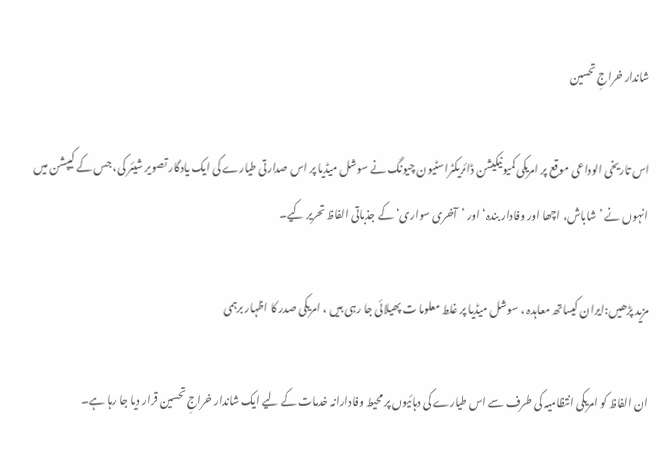شاندار خراجِ تحسین

اس تاریخی الوداعی موقع پر امریکی کمیونیکیشن ڈائریکٹراسٹیون چیونگ نے سوشل میڈیا پر اس صدارتی طیارے کی ایک یادگار تصویر شیئر کی، جس کے کیپشن میں انہوں نے ’شاباش، اچھا اور وفادار بندہ‘ اور ’آخری سواری‘ کے جذباتی الفاظ تحریر کیے۔

مزید پڑھیں:ایران کیساتھ معاہدہ ، سوشل میڈیا پر غلط معلوما ت پھیلائی جا رہی ہیں ، امریکی صدر کا اظہار برہمی

ان الفاظ کو امریکی انتظامیہ کی طرف سے اس طیارے کی دہائیوں پر محیط وفادارانہ خدمات کے لیے ایک شاندار خراجِ تحسین قرار دیا جا رہا ہے۔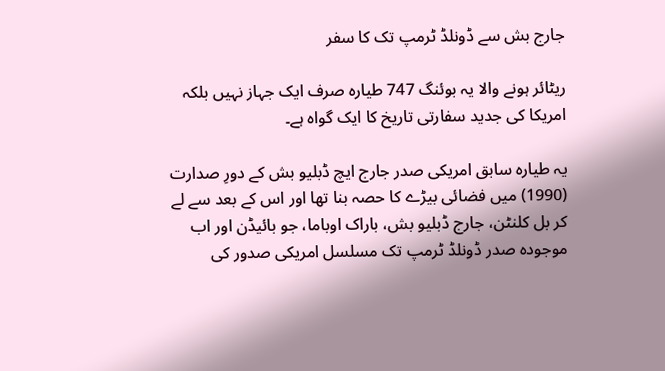جارج بش سے ڈونلڈ ٹرمپ تک کا سفر

ریٹائر ہونے والا یہ بوئنگ 747 طیارہ صرف ایک جہاز نہیں بلکہ امریکا کی جدید سفارتی تاریخ کا ایک گواہ ہے۔

یہ طیارہ سابق امریکی صدر جارج ایچ ڈبلیو بش کے دورِ صدارت (1990) میں فضائی بیڑے کا حصہ بنا تھا اور اس کے بعد سے لے کر بل کلنٹن، جارج ڈبلیو بش، باراک اوباما، جو بائیڈن اور اب موجودہ صدر ڈونلڈ ٹرمپ تک مسلسل امریکی صدور کی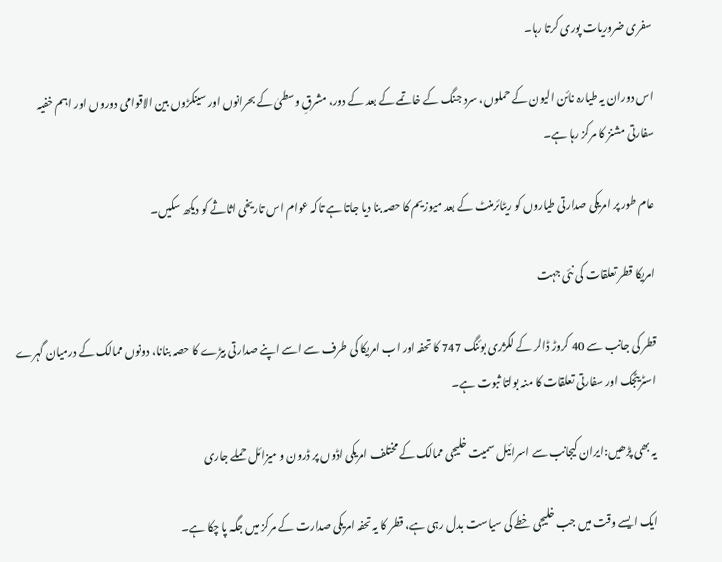سفری ضروریات پوری کرتا رہا۔

اس دوران یہ طیارہ نائن الیون کے حملوں، سرد جنگ کے خاتمے کے بعد کے دور، مشرقِ وسطیٰ کے بحرانوں اور سینکڑوں بین الاقوامی دوروں اور اہم خفیہ سفارتی مشنز کا مرکز رہا ہے۔

عام طور پر امریکی صدارتی طیاروں کو ریٹائرمنٹ کے بعد میوزیم کا حصہ بنا دیا جاتا ہے تاکہ عوام اس تاریخی اثاثے کو دیکھ سکیں۔

امریکا قطر تعلقات کی نئی جہت

قطر کی جانب سے 40 کروڑ ڈالر کے لگژری بوئنگ 747 کا تحفہ اور اب امریکا کی طرف سے اسے اپنے صدارتی بیڑے کا حصہ بنانا، دونوں ممالک کے درمیان گہرے اسٹریٹجک اور سفارتی تعلقات کا منہ بولتا ثبوت ہے۔

یہ بھی پڑھیں:ایران کیجانب سے اسرائیل سمیت خلیجی ممالک کے مختلف امریکی اڈوں پر ڈرون و میزائل حملے جاری

ایک ایسے وقت میں جب خلیجی خطے کی سیاست بدل رہی ہے، قطر کا یہ تحفہ امریکی صدارت کے مرکز میں جگہ پا چکا ہے۔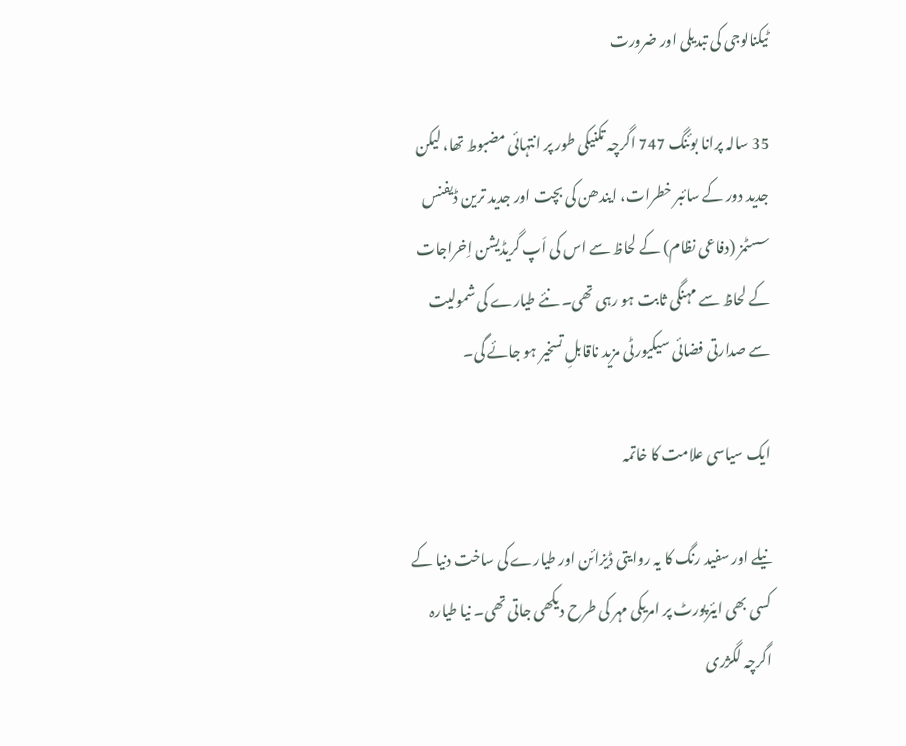ٹیکنالوجی کی تبدیلی اور ضرورت

35 سالہ پرانا بوئنگ 747 اگرچہ تکنیکی طور پر انتہائی مضبوط تھا، لیکن جدید دور کے سائبر خطرات، ایندھن کی بچت اور جدید ترین ڈیفنس سسٹمز (دفاعی نظام) کے لحاظ سے اس کی اَپ گریڈیشن اِخراجات کے لحاظ سے مہنگی ثابت ہو رہی تھی۔ نئے طیارے کی شمولیت سے صدارتی فضائی سیکیورٹی مزید ناقابلِ تسخیر ہو جائے گی۔

ایک سیاسی علامت کا خاتمہ

نیلے اور سفید رنگ کا یہ روایتی ڈیزائن اور طیارے کی ساخت دنیا کے کسی بھی ایئرپورٹ پر امریکی مہر کی طرح دیکھی جاتی تھی۔ نیا طیارہ اگرچہ لگژری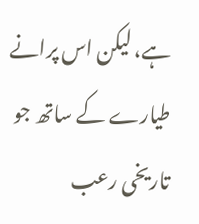ہے، لیکن اس پرانے طیارے کے ساتھ جو تاریخی رعب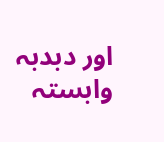اور دبدبہ وابستہ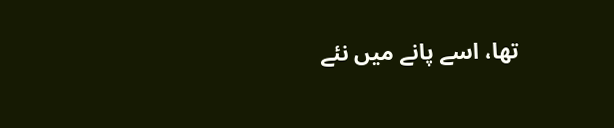تھا، اسے پانے میں نئے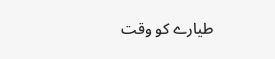طیارے کو وقت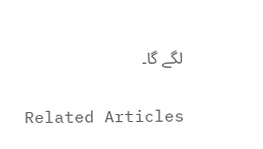لگے گا۔

Related Articles